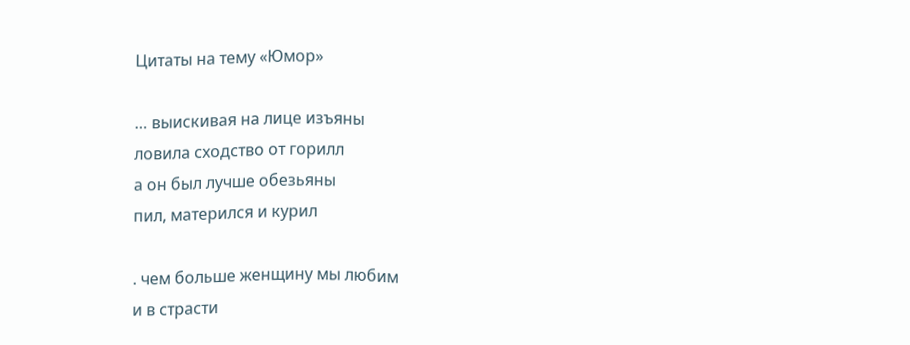Цитаты на тему «Юмор»

… выискивая на лице изъяны
ловила сходство от горилл
а он был лучше обезьяны
пил, матерился и курил

. чем больше женщину мы любим
и в страсти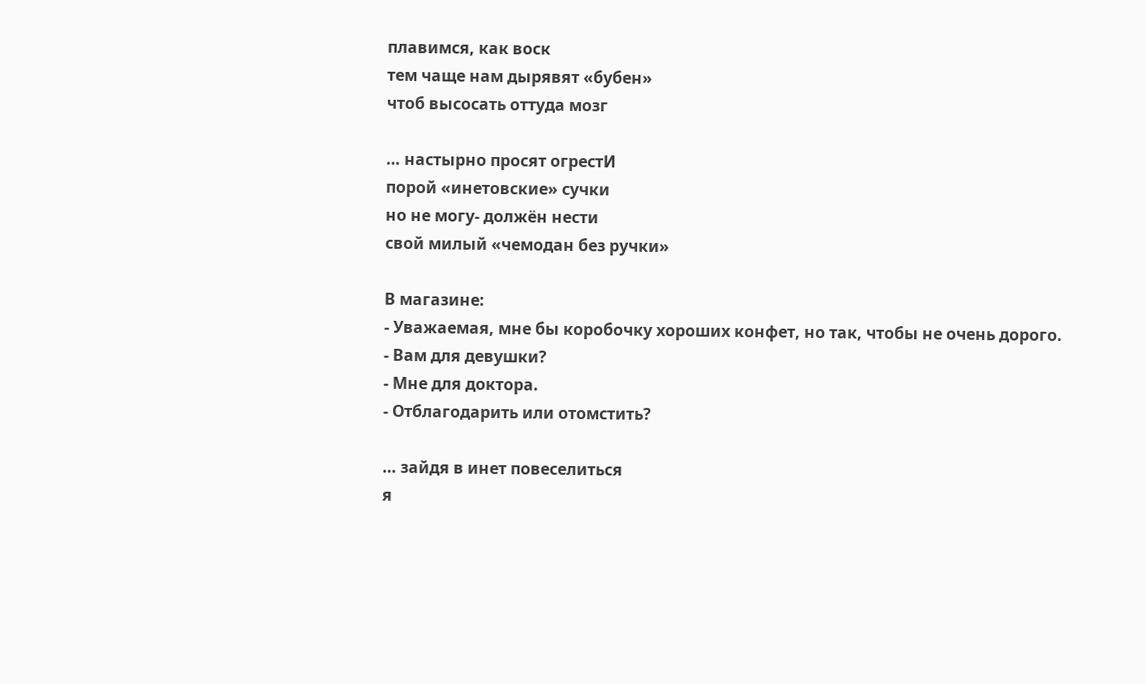плавимся, как воск
тем чаще нам дырявят «бубен»
чтоб высосать оттуда мозг

… настырно просят огрестИ
порой «инетовские» сучки
но не могу- должён нести
свой милый «чемодан без ручки»

В магазине:
- Уважаемая, мне бы коробочку хороших конфет, но так, чтобы не очень дорого.
- Вам для девушки?
- Мне для доктора.
- Отблагодарить или отомстить?

… зайдя в инет повеселиться
я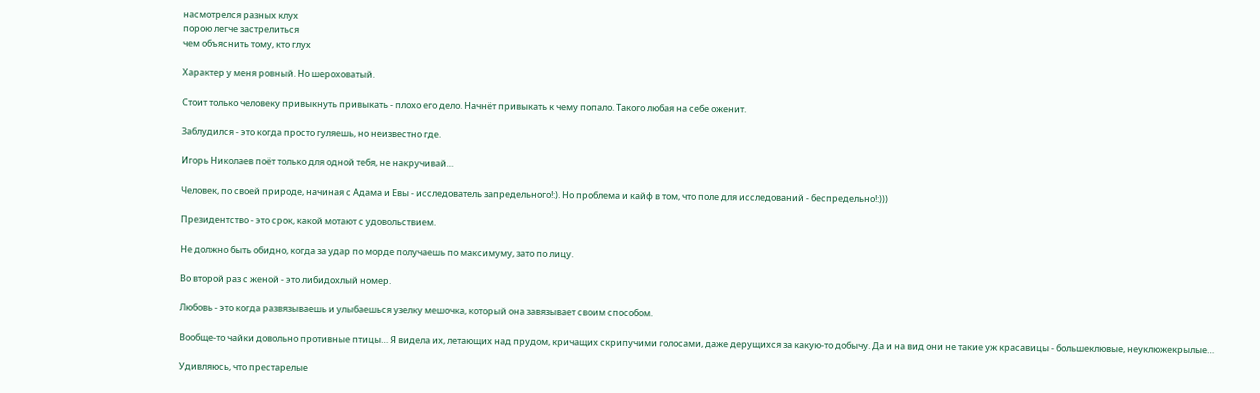насмотрелся разных клух
порою легче застрелиться
чем объяснить тому, кто глух

Характер у меня ровный. Но шероховатый.

Стоит только человеку привыкнуть привыкать - плохо его дело. Начнёт привыкать к чему попало. Такого любая на себе оженит.

Заблудился - это когда просто гуляешь, но неизвестно где.

Игорь Николаев поёт только для одной тебя, не накручивай…

Человек, по своей природе, начиная с Адама и Евы - исследователь запредельного!:). Но проблема и кайф в том, что поле для исследований - беспредельно!:)))

Президентство - это срок, какой мотают с удовольствием.

Не должно быть обидно, когда за удар по морде получаешь по максимуму, зато по лицу.

Во второй раз с женой - это либидохлый номер.

Любовь - это когда развязываешь и улыбаешься узелку мешочка, который она завязывает своим способом.

Вообще-то чайки довольно противные птицы… Я видела их, летающих над прудом, кричащих скрипучими голосами, даже дерущихся за какую-то добычу. Да и на вид они не такие уж красавицы - большеклювые, неуклюжекрылые…

Удивляюсь, что престарелые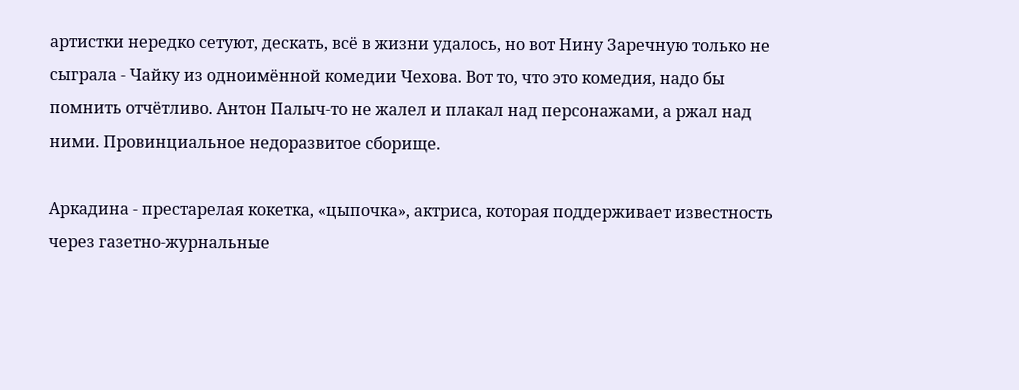артистки нередко сетуют, дескать, всё в жизни удалось, но вот Нину Заречную только не сыграла - Чайку из одноимённой комедии Чехова. Вот то, что это комедия, надо бы помнить отчётливо. Антон Палыч-то не жалел и плакал над персонажами, а ржал над ними. Провинциальное недоразвитое сборище.

Аркадина - престарелая кокетка, «цыпочка», актриса, которая поддерживает известность через газетно-журнальные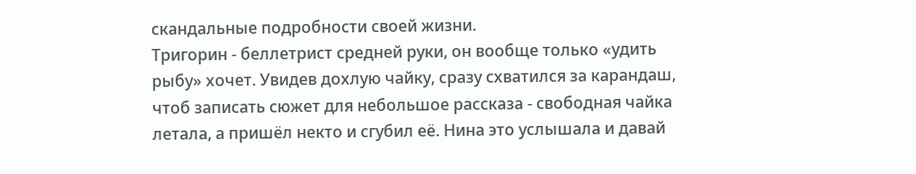скандальные подробности своей жизни.
Тригорин - беллетрист средней руки, он вообще только «удить рыбу» хочет. Увидев дохлую чайку, сразу схватился за карандаш, чтоб записать сюжет для небольшое рассказа - свободная чайка летала, а пришёл некто и сгубил её. Нина это услышала и давай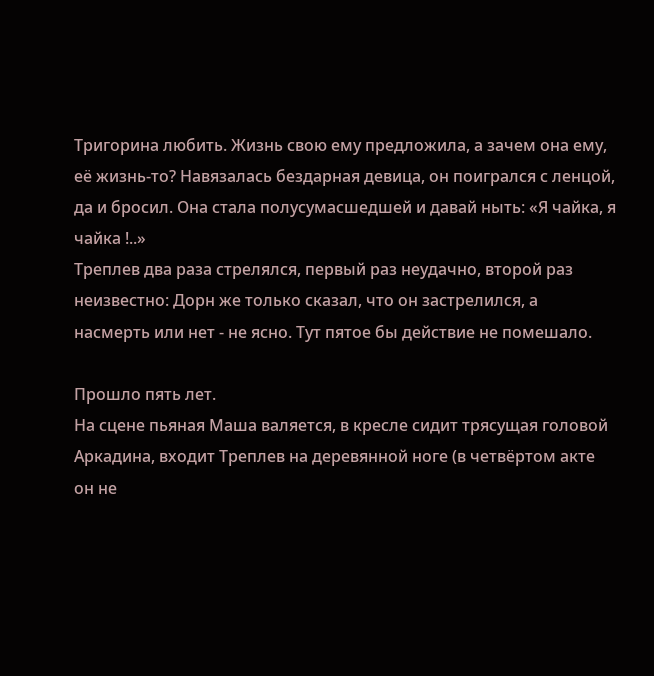Тригорина любить. Жизнь свою ему предложила, а зачем она ему, её жизнь-то? Навязалась бездарная девица, он поигрался с ленцой, да и бросил. Она стала полусумасшедшей и давай ныть: «Я чайка, я чайка !..»
Треплев два раза стрелялся, первый раз неудачно, второй раз неизвестно: Дорн же только сказал, что он застрелился, а насмерть или нет - не ясно. Тут пятое бы действие не помешало.

Прошло пять лет.
На сцене пьяная Маша валяется, в кресле сидит трясущая головой Аркадина, входит Треплев на деревянной ноге (в четвёртом акте он не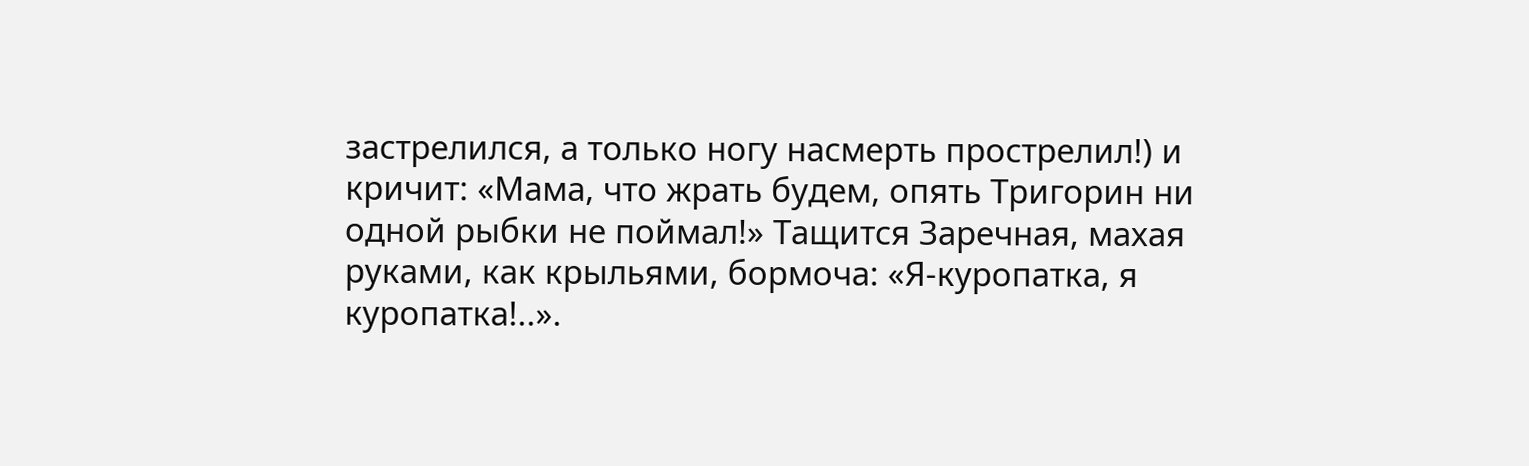застрелился, а только ногу насмерть прострелил!) и кричит: «Мама, что жрать будем, опять Тригорин ни одной рыбки не поймал!» Тащится Заречная, махая руками, как крыльями, бормоча: «Я-куропатка, я куропатка!..».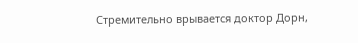Стремительно врывается доктор Дорн,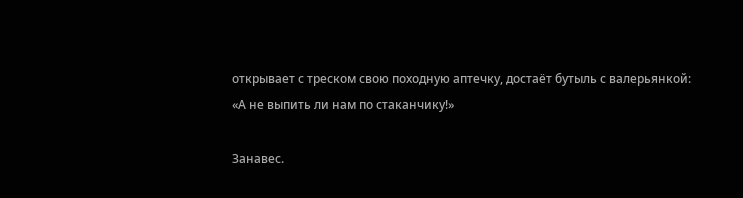открывает с треском свою походную аптечку, достаёт бутыль с валерьянкой: «А не выпить ли нам по стаканчику!»

Занавес.